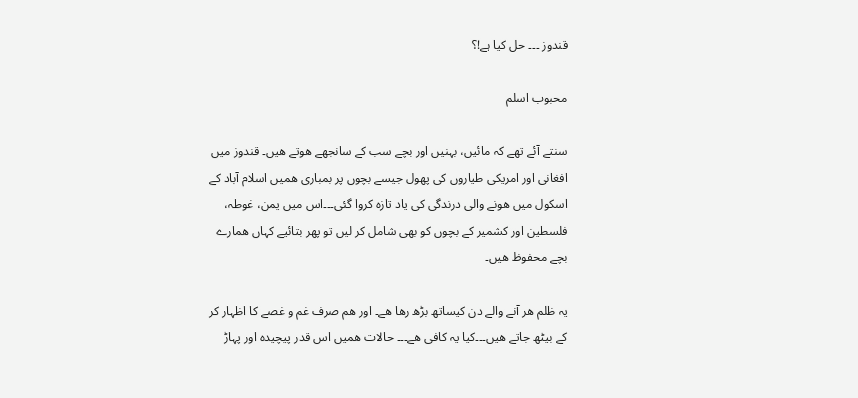قندوز ۔۔۔ حل کیا ہے!؟

محبوب اسلم

سنتے آئے تھے کہ مائیں، بہنیں اور بچے سب کے سانجھے ھوتے ھیں۔ قندوز میں افغانی اور امریکی طیاروں کی پھول جیسے بچوں پر بمباری ھمیں اسلام آباد کے اسکول میں ھونے والی درندگی کی یاد تازہ کروا گئی۔۔۔اس میں یمن، غوطہ، فلسطین اور کشمیر کے بچوں کو بھی شامل کر لیں تو پھر بتائیے کہاں ھمارے بچے محفوظ ھیں۔

یہ ظلم ھر آنے والے دن کیساتھ بڑھ رھا ھے۔ اور ھم صرف غم و غصے کا اظہار کر کے بیٹھ جاتے ھیں۔۔۔کیا یہ کافی ھے۔۔۔ حالات ھمیں اس قدر پیچیدہ اور پہاڑ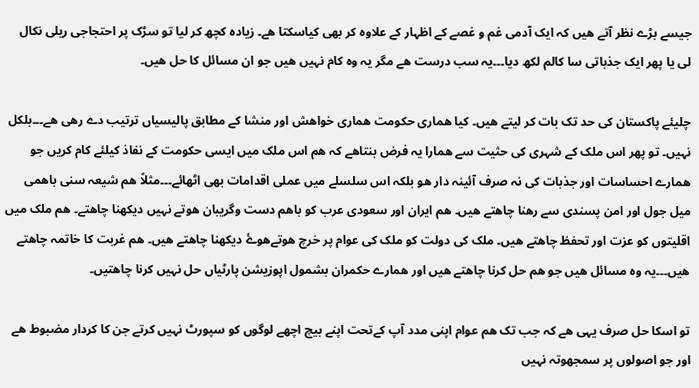جیسے بڑے نظر آتے ھیں کہ ایک آدمی غم و غصے کے اظہار کے علاوہ کر بھی کیاسکتا ھے۔ زیادہ کچھ کر لیا تو سڑک پر احتجاجی ریلی نکال لی یا پھر ایک جذباتی سا کالم لکھ دیا۔۔۔یہ سب درست ھے مگر یہ وہ کام نہیں ھیں جو ان مسائل کا حل ھیں۔

چلیئے پاکستان کی حد تک بات کر لیتے ھیں۔ کیا ھماری حکومت ھماری خواھش اور منشا کے مطابق پالیسیاں ترتیب دے رھی ھے۔۔۔بلکل نہیں۔ تو پھر اس ملک کے شہری کی حثیت سے ھمارا یہ فرض بنتاھے کہ ھم اس ملک میں ایسی حکومت کے نفاذ کیلئے کام کریں جو ھمارے احساسات اور جذبات کی نہ صرف آئینہ دار ھو بلکہ اس سلسلے میں عملی اقدامات بھی اٹھائے۔۔۔مثلاً ھم شیعہ سنی باھمی میل جول اور امن پسندی سے رھنا چاھتے ھیں۔ ھم ایران اور سعودی عرب کو باھم دست وگریبان ھوتے نہیں دیکھنا چاھتے۔ ھم ملک میں اقلیتوں کو عزت اور تحفظ چاھتے ھیں۔ ملک کی دولت کو ملک کی عوام پر خرچ ھوتےھوۓ دیکھنا چاھتے ھیں۔ ھم غربت کا خاتمہ چاھتے ھیں۔۔۔یہ وہ مسائل ھیں جو ھم حل کرنا چاھتے ھیں اور ھمارے حکمران بشمول اپوزیشن پارٹیاں حل نہیں کرنا چاھتیں۔

تو اسکا حل صرف یہی ھے کہ جب تک ھم عوام اپنی مدد آپ کےتحت اپنے بیچ اچھے لوگوں کو سپورٹ نہیں کرتے جن کا کردار مضبوط ھے اور جو اصولوں پر سمجھوتہ نہیں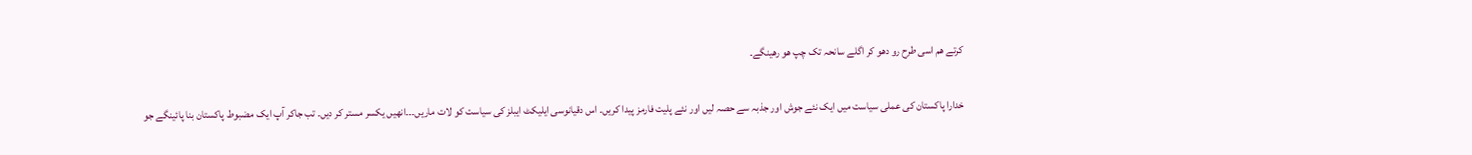کرتے ھم اسی طرح رو دھو کر اگلے سانحہ تک چپ ھو رھینگے۔

خدارا پاکستان کی عملی سیاست میں ایک نئے جوش اور جذبہ سے حصہ لیں اور نئے پلیت فارمز پیدا کریں۔ اس دقیانوسی ایلیکٹ ایبلز کی سیاست کو لات ماریں۔۔۔انھیں یکسر مستر کر دیں۔ تب جاکر آپ ایک مضبوط پاکستان بنا پائینگے جو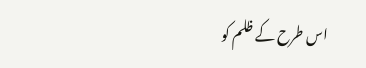اس طرح کے ظلم کو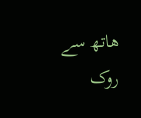ھاتھ سے روک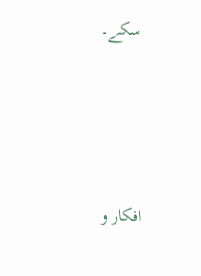سکے۔






افکار و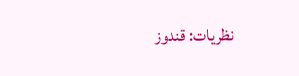نظریات: قندوز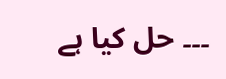۔۔۔ حل کیا ہے